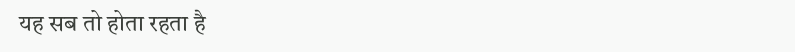यह सब तो होता रहता है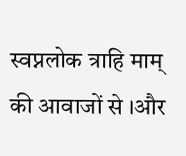स्वप्नलोक त्राहि माम् की आवाजों से ।और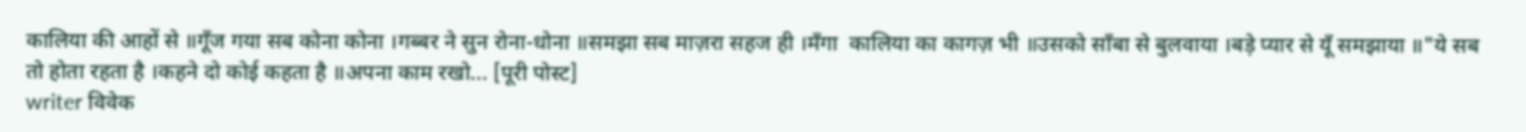कालिया की आहों से ॥गूँज गया सब कोना कोना ।गब्बर ने सुन रोना-धोना ॥समझा सब माज़रा सहज ही ।मँगा  कालिया का कागज़ भी ॥उसको साँबा से बुलवाया ।बड़े प्यार से यूँ समझाया ॥"ये सब तो होता रहता है ।कहने दो कोई कहता है ॥अपना काम रखो... [पूरी पोस्ट]
writer विवेक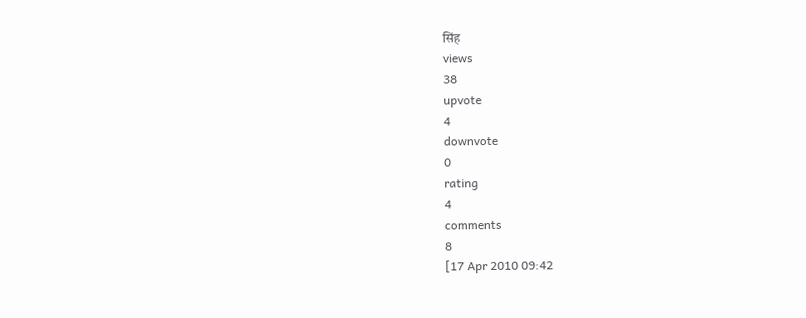सिंह
views
38
upvote
4
downvote
0
rating
4
comments
8
[17 Apr 2010 09:42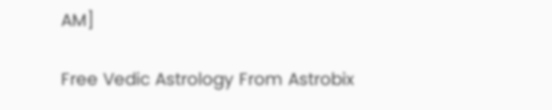AM]

Free Vedic Astrology From Astrobix